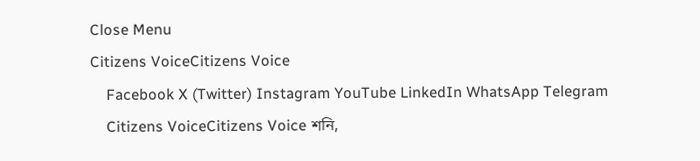Close Menu
Citizens VoiceCitizens Voice
    Facebook X (Twitter) Instagram YouTube LinkedIn WhatsApp Telegram
    Citizens VoiceCitizens Voice শনি,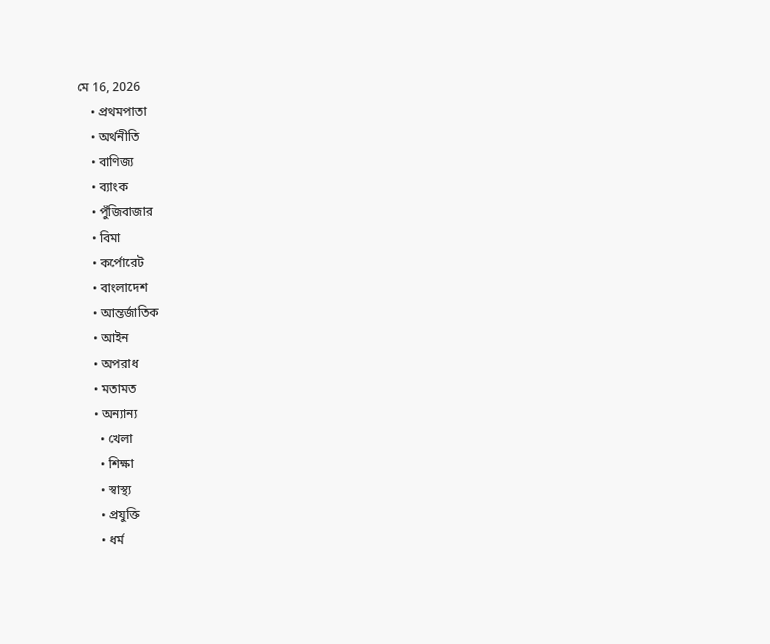মে 16, 2026
    • প্রথমপাতা
    • অর্থনীতি
    • বাণিজ্য
    • ব্যাংক
    • পুঁজিবাজার
    • বিমা
    • কর্পোরেট
    • বাংলাদেশ
    • আন্তর্জাতিক
    • আইন
    • অপরাধ
    • মতামত
    • অন্যান্য
      • খেলা
      • শিক্ষা
      • স্বাস্থ্য
      • প্রযুক্তি
      • ধর্ম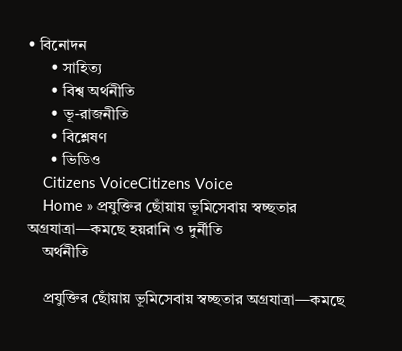• বিনোদন
      • সাহিত্য
      • বিশ্ব অর্থনীতি
      • ভূ-রাজনীতি
      • বিশ্লেষণ
      • ভিডিও
    Citizens VoiceCitizens Voice
    Home » প্রযুক্তির ছোঁয়ায় ভূমিসেবায় স্বচ্ছতার অগ্রযাত্রা—কমছে হয়রানি ও দুর্নীতি
    অর্থনীতি

    প্রযুক্তির ছোঁয়ায় ভূমিসেবায় স্বচ্ছতার অগ্রযাত্রা—কমছে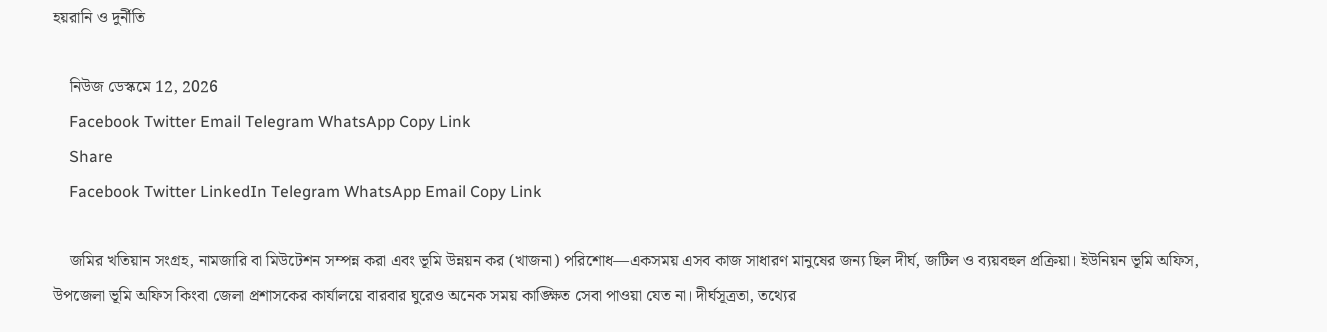হয়রানি ও দুর্নীতি

    নিউজ ডেস্কমে 12, 2026
    Facebook Twitter Email Telegram WhatsApp Copy Link
    Share
    Facebook Twitter LinkedIn Telegram WhatsApp Email Copy Link

    জমির খতিয়ান সংগ্রহ, নামজারি বা মিউটেশন সম্পন্ন করা এবং ভূমি উন্নয়ন কর (খাজনা) পরিশোধ—একসময় এসব কাজ সাধারণ মানুষের জন্য ছিল দীর্ঘ, জটিল ও ব্যয়বহুল প্রক্রিয়া। ইউনিয়ন ভূমি অফিস, উপজেলা ভূমি অফিস কিংবা জেলা প্রশাসকের কার্যালয়ে বারবার ঘুরেও অনেক সময় কাঙ্ক্ষিত সেবা পাওয়া যেত না। দীর্ঘসূত্রতা, তথ্যের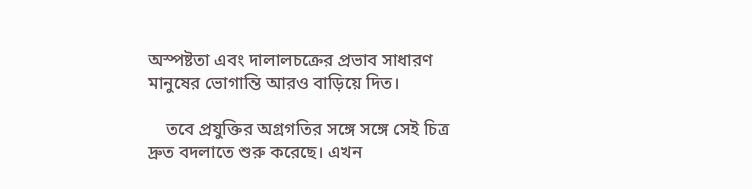অস্পষ্টতা এবং দালালচক্রের প্রভাব সাধারণ মানুষের ভোগান্তি আরও বাড়িয়ে দিত।

    তবে প্রযুক্তির অগ্রগতির সঙ্গে সঙ্গে সেই চিত্র দ্রুত বদলাতে শুরু করেছে। এখন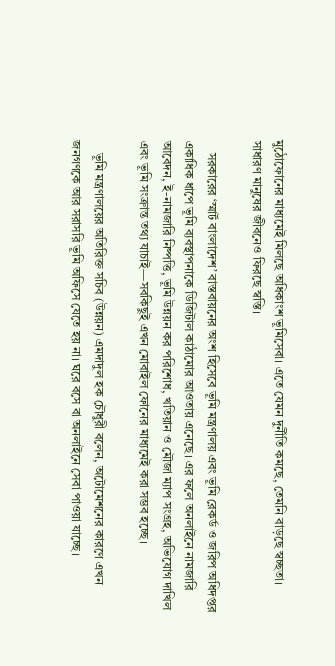মুঠোফোনের মাধ্যমেই মিলছে অধিকাংশ ভূমিসেবা। এতে যেমন দুর্নীতি কমছে, তেমনি বাড়ছে স্বচ্ছতা। সাধারণ মানুষের জীবনেও ফিরছে স্বস্তি।

    সরকারের ‘স্মার্ট বাংলাদেশ’ বাস্তবায়নের অংশ হিসেবে ভূমি মন্ত্রণালয় এবং ভূমি রেকর্ড ও জরিপ অধিদপ্তর একাধিক ধাপে ভূমি ব্যবস্থাপনাকে ডিজিটাল কাঠামোর আওতায় এনেছে। এর ফলে অনলাইনে নামজারি আবেদন, ই-নামজারি নিষ্পত্তি, ভূমি উন্নয়ন কর পরিশোধ, খতিয়ান ও মৌজা ম্যাপ সংগ্রহ, অভিযোগ দাখিল এবং ভূমি সংক্রান্ত তথ্য যাচাই—সবকিছুই এখন মোবাইল ফোনের মাধ্যমেই করা সম্ভব হচ্ছে।

    ভূমি মন্ত্রণালয়ের অতিরিক্ত সচিব (উন্নয়ন) এমদাদুল হক চৌধুরী বলেন, অটোমেশনের কারণে এখন জনগণকে আর সরাসরি ভূমি অফিসে যেতে হয় না। ঘরে বসে বা অনলাইনে সেবা পাওয়া যাচ্ছে।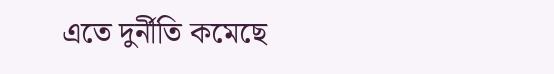এতে দুর্নীতি কমেছে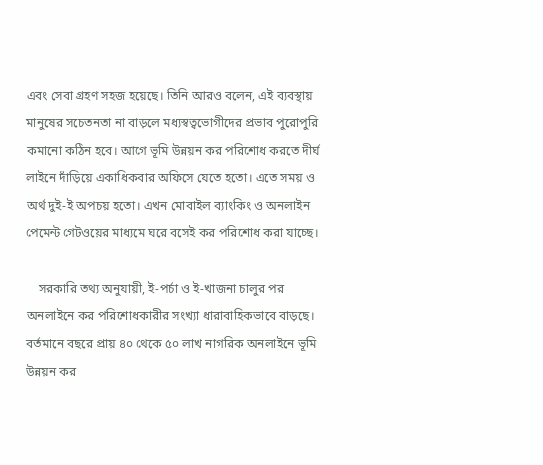এবং সেবা গ্রহণ সহজ হয়েছে। তিনি আরও বলেন, এই ব্যবস্থায় মানুষের সচেতনতা না বাড়লে মধ্যস্বত্বভোগীদের প্রভাব পুরোপুরি কমানো কঠিন হবে। আগে ভূমি উন্নয়ন কর পরিশোধ করতে দীর্ঘ লাইনে দাঁড়িয়ে একাধিকবার অফিসে যেতে হতো। এতে সময় ও অর্থ দুই-ই অপচয় হতো। এখন মোবাইল ব্যাংকিং ও অনলাইন পেমেন্ট গেটওয়ের মাধ্যমে ঘরে বসেই কর পরিশোধ করা যাচ্ছে।

    সরকারি তথ্য অনুযায়ী, ই-পর্চা ও ই-খাজনা চালুর পর অনলাইনে কর পরিশোধকারীর সংখ্যা ধারাবাহিকভাবে বাড়ছে। বর্তমানে বছরে প্রায় ৪০ থেকে ৫০ লাখ নাগরিক অনলাইনে ভূমি উন্নয়ন কর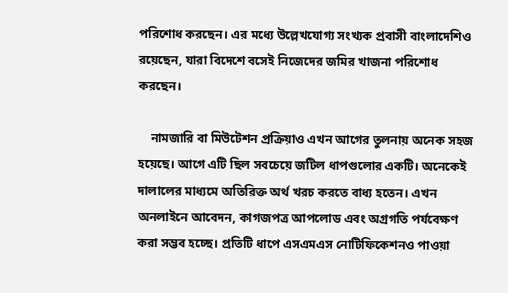পরিশোধ করছেন। এর মধ্যে উল্লেখযোগ্য সংখ্যক প্রবাসী বাংলাদেশিও রয়েছেন, যারা বিদেশে বসেই নিজেদের জমির খাজনা পরিশোধ করছেন।

    নামজারি বা মিউটেশন প্রক্রিয়াও এখন আগের তুলনায় অনেক সহজ হয়েছে। আগে এটি ছিল সবচেয়ে জটিল ধাপগুলোর একটি। অনেকেই দালালের মাধ্যমে অতিরিক্ত অর্থ খরচ করতে বাধ্য হতেন। এখন অনলাইনে আবেদন, কাগজপত্র আপলোড এবং অগ্রগতি পর্যবেক্ষণ করা সম্ভব হচ্ছে। প্রতিটি ধাপে এসএমএস নোটিফিকেশনও পাওয়া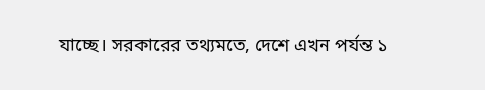যাচ্ছে। সরকারের তথ্যমতে, দেশে এখন পর্যন্ত ১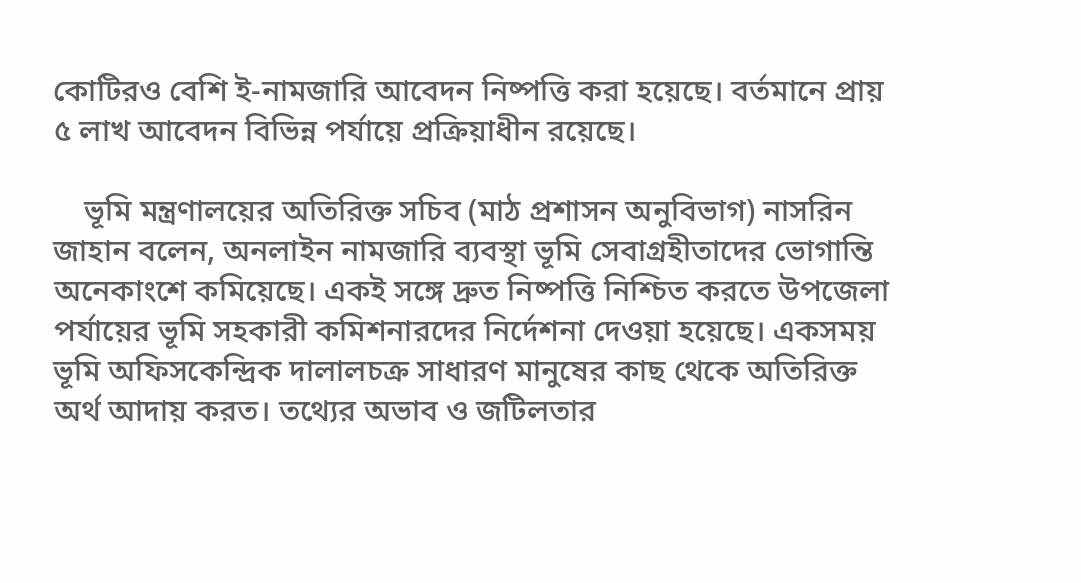কোটিরও বেশি ই-নামজারি আবেদন নিষ্পত্তি করা হয়েছে। বর্তমানে প্রায় ৫ লাখ আবেদন বিভিন্ন পর্যায়ে প্রক্রিয়াধীন রয়েছে।

    ভূমি মন্ত্রণালয়ের অতিরিক্ত সচিব (মাঠ প্রশাসন অনুবিভাগ) নাসরিন জাহান বলেন, অনলাইন নামজারি ব্যবস্থা ভূমি সেবাগ্রহীতাদের ভোগান্তি অনেকাংশে কমিয়েছে। একই সঙ্গে দ্রুত নিষ্পত্তি নিশ্চিত করতে উপজেলা পর্যায়ের ভূমি সহকারী কমিশনারদের নির্দেশনা দেওয়া হয়েছে। একসময় ভূমি অফিসকেন্দ্রিক দালালচক্র সাধারণ মানুষের কাছ থেকে অতিরিক্ত অর্থ আদায় করত। তথ্যের অভাব ও জটিলতার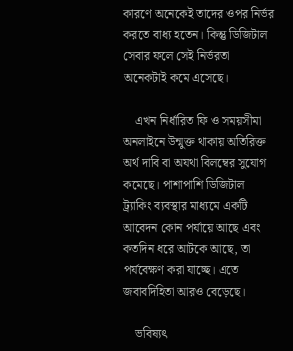কারণে অনেকেই তাদের ওপর নির্ভর করতে বাধ্য হতেন। কিন্তু ডিজিটাল সেবার ফলে সেই নির্ভরতা অনেকটাই কমে এসেছে।

    এখন নির্ধারিত ফি ও সময়সীমা অনলাইনে উন্মুক্ত থাকায় অতিরিক্ত অর্থ দাবি বা অযথা বিলম্বের সুযোগ কমেছে। পাশাপাশি ডিজিটাল ট্র্যাকিং ব্যবস্থার মাধ্যমে একটি আবেদন কোন পর্যায়ে আছে এবং কতদিন ধরে আটকে আছে, তা পর্যবেক্ষণ করা যাচ্ছে। এতে জবাবদিহিতা আরও বেড়েছে।

    ভবিষ্যৎ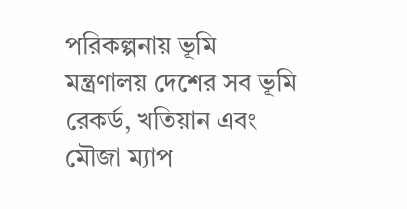পরিকল্পনায় ভূমি মন্ত্রণালয় দেশের সব ভূমি রেকর্ড, খতিয়ান এবং মৌজা ম্যাপ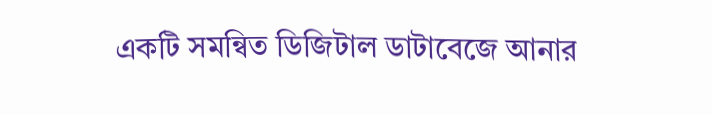একটি সমন্বিত ডিজিটাল ডাটাবেজে আনার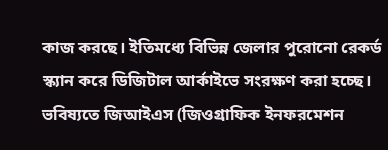কাজ করছে। ইতিমধ্যে বিভিন্ন জেলার পুরোনো রেকর্ড স্ক্যান করে ডিজিটাল আর্কাইভে সংরক্ষণ করা হচ্ছে। ভবিষ্যতে জিআইএস (জিওগ্রাফিক ইনফরমেশন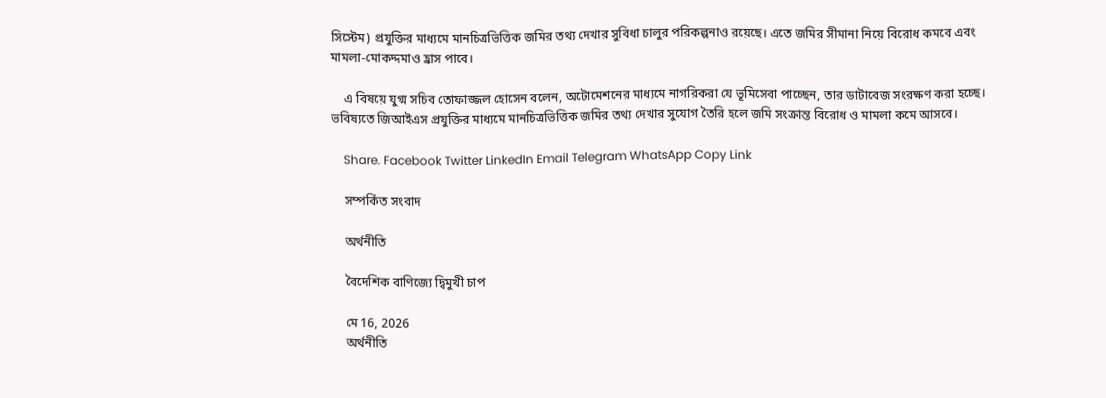সিস্টেম) প্রযুক্তির মাধ্যমে মানচিত্রভিত্তিক জমির তথ্য দেখার সুবিধা চালুর পরিকল্পনাও রয়েছে। এতে জমির সীমানা নিয়ে বিরোধ কমবে এবং মামলা-মোকদ্দমাও হ্রাস পাবে।

    এ বিষয়ে যুগ্ম সচিব তোফাজ্জল হোসেন বলেন, অটোমেশনের মাধ্যমে নাগরিকরা যে ভূমিসেবা পাচ্ছেন, তার ডাটাবেজ সংরক্ষণ করা হচ্ছে। ভবিষ্যতে জিআইএস প্রযুক্তির মাধ্যমে মানচিত্রভিত্তিক জমির তথ্য দেখার সুযোগ তৈরি হলে জমি সংক্রান্ত বিরোধ ও মামলা কমে আসবে।

    Share. Facebook Twitter LinkedIn Email Telegram WhatsApp Copy Link

    সম্পর্কিত সংবাদ

    অর্থনীতি

    বৈদেশিক বাণিজ্যে দ্বিমুখী চাপ

    মে 16, 2026
    অর্থনীতি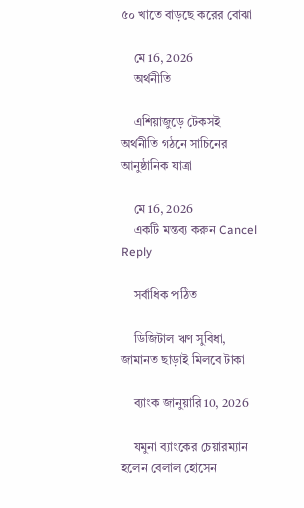৫০ খাতে বাড়ছে করের বোঝা

    মে 16, 2026
    অর্থনীতি

    এশিয়াজুড়ে টেকসই অর্থনীতি গঠনে সাচিনের আনুষ্ঠানিক যাত্রা

    মে 16, 2026
    একটি মন্তব্য করুন Cancel Reply

    সর্বাধিক পঠিত

    ডিজিটাল ঋণ সুবিধা, জামানত ছাড়াই মিলবে টাকা

    ব্যাংক জানুয়ারি 10, 2026

    যমুনা ব্যাংকের চেয়ারম্যান হলেন বেলাল হোসেন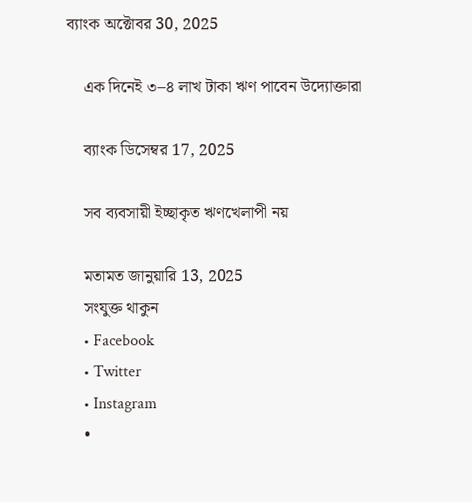ব্যাংক অক্টোবর 30, 2025

    এক দিনেই ৩–৪ লাখ টাকা ঋণ পাবেন উদ্যোক্তারা

    ব্যাংক ডিসেম্বর 17, 2025

    সব ব্যবসায়ী ইচ্ছাকৃত ঋণখেলাপী নয়

    মতামত জানুয়ারি 13, 2025
    সংযুক্ত থাকুন
    • Facebook
    • Twitter
    • Instagram
    •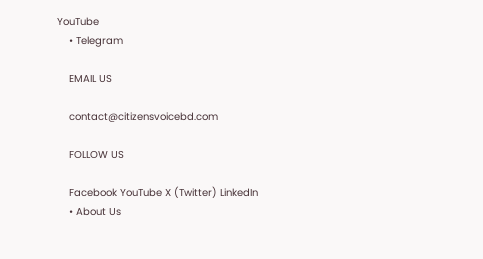YouTube
    • Telegram

    EMAIL US

    contact@citizensvoicebd.com

    FOLLOW US

    Facebook YouTube X (Twitter) LinkedIn
    • About Us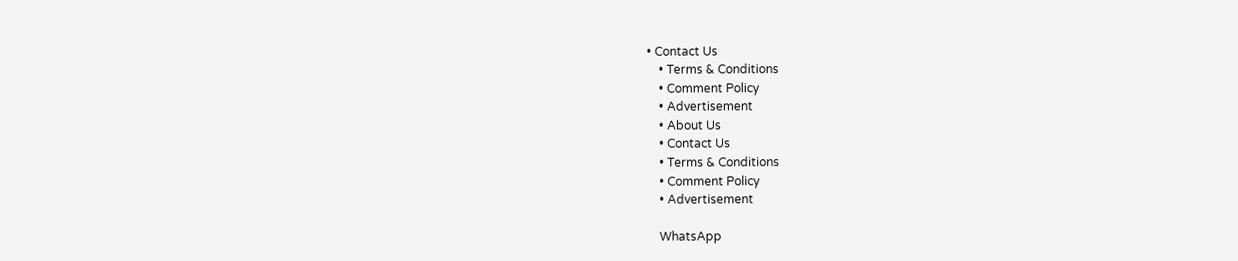• Contact Us
    • Terms & Conditions
    • Comment Policy
    • Advertisement
    • About Us
    • Contact Us
    • Terms & Conditions
    • Comment Policy
    • Advertisement

    WhatsApp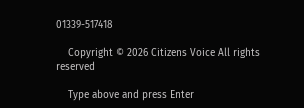01339-517418

    Copyright © 2026 Citizens Voice All rights reserved

    Type above and press Enter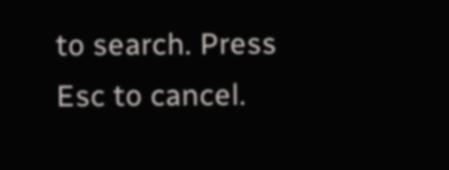to search. Press Esc to cancel.